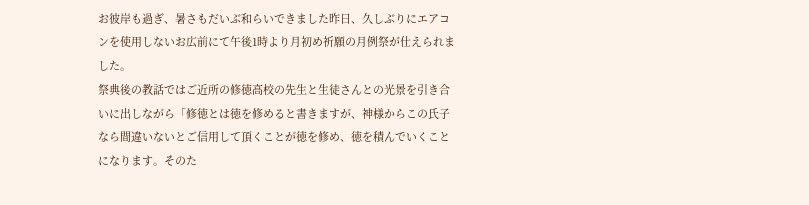お彼岸も過ぎ、暑さもだいぶ和らいできました昨日、久しぶりにエアコンを使用しないお広前にて午後1時より月初め祈願の月例祭が仕えられました。
祭典後の教話ではご近所の修徳高校の先生と生徒さんとの光景を引き合いに出しながら「修徳とは徳を修めると書きますが、神様からこの氏子なら間違いないとご信用して頂くことが徳を修め、徳を積んでいくことになります。そのた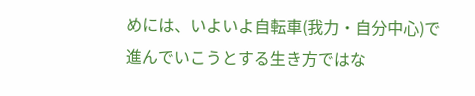めには、いよいよ自転車(我力・自分中心)で進んでいこうとする生き方ではな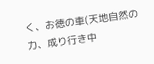く、お徳の車(天地自然の力、成り行き中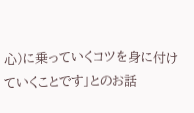心)に乗っていくコツを身に付けていくことです」とのお話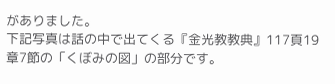がありました。
下記写真は話の中で出てくる『金光教教典』117頁19章7節の「くぼみの図」の部分です。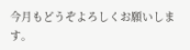今月もどうぞよろしくお願いします。